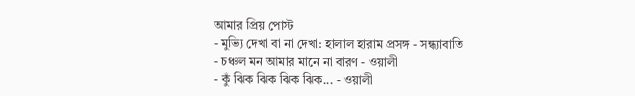আমার প্রিয় পোস্ট
- মুভ্যি দেখা বা না দেখা: হালাল হারাম প্রসঙ্গ - সন্ধ্যাবাতি
- চঞ্চল মন আমার মানে না বারণ - ওয়ালী
- কুঁ ঝিক ঝিক ঝিক ঝিক... - ওয়ালী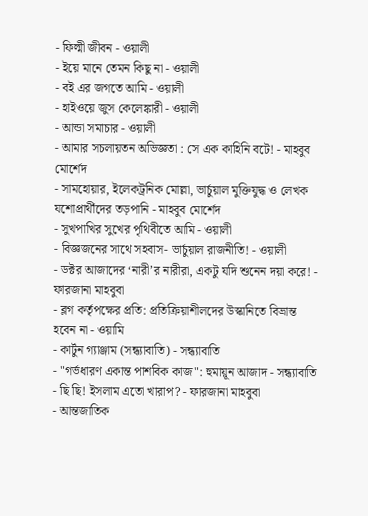- ফিল্মী জীবন - ওয়ালী
- ইয়ে মানে তেমন কিছু না - ওয়ালী
- বই এর জগতে আমি - ওয়ালী
- হাইওয়ে জুস কেলেঙ্কারী - ওয়ালী
- আন্ডা সমাচার - ওয়ালী
- আমার সচলায়তন অভিজ্ঞতা : সে এক কাহিনি বটে! - মাহবুব মোর্শেদ
- সামহোয়ার, ইলেকট্রনিক মোল্লা, ভার্চুয়াল মুক্তিযুদ্ধ ও লেখক যশোপ্রার্থীদের তড়পানি - মাহবুব মোর্শেদ
- সুখপাখির সুখের পৃথিবীতে আমি - ওয়ালী
- বিজ্ঞজনের সাথে সহবাস- ভার্চুয়াল রাজনীতি! - ওয়ালী
- ডক্টর আজাদের ‘নারী’র নারীরা, একটু যদি শুনেন দয়া করে! - ফারজানা মাহবুবা
- ব্লগ কর্তৃপক্ষের প্রতি: প্রতিক্রিয়াশীলদের উস্কানিতে বিভ্রান্ত হবেন না - ওয়ামি
- কার্টুন গ্যাঞ্জাম (সন্ধ্যাবাতি) - সন্ধ্যাবাতি
- "গর্ভধারণ একান্ত পাশবিক কাজ": হুমায়ূন আজাদ - সন্ধ্যাবাতি
- ছি ছি! ইসলাম এতো খারাপ? - ফারজানা মাহবুবা
- আন্তজাতিক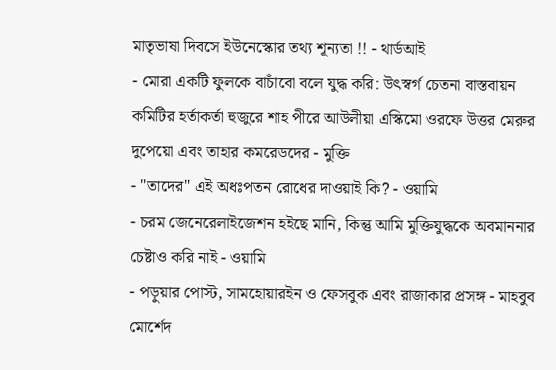মাতৃভাষা দিবসে ইউনেস্কোর তথ্য শূন্যতা !! - থার্ডআই
- মোরা একটি ফুলকে বাচাঁবো বলে যুদ্ধ করি: উৎস্বর্গ চেতনা বাস্তবায়ন কমিটির হর্তাকর্তা হুজুরে শাহ পীরে আউলীয়া এস্কিমো ওরফে উত্তর মেরুর দুপেয়ো এবং তাহার কমরেডদের - মুক্তি
- "তাদের" এই অধঃপতন রোধের দাওয়াই কি? - ওয়ামি
- চরম জেনেরেলাইজেশন হইছে মানি, কিন্তু আমি মুক্তিযুদ্ধকে অবমাননার চেষ্টাও করি নাই - ওয়ামি
- পড়ুয়ার পোস্ট, সামহোয়ারইন ও ফেসবুক এবং রাজাকার প্রসঙ্গ - মাহবুব মোর্শেদ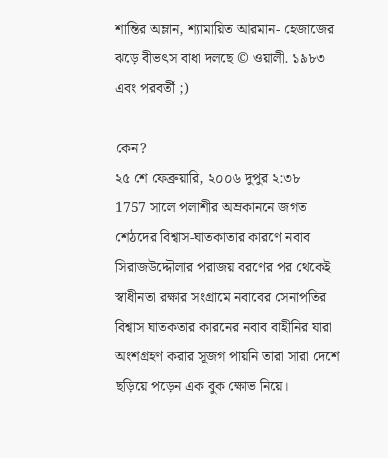শান্তির অম্লান, শ্যামায়িত আরমান- হেজাজের ঝড়ে বীভৎস বাধা দলছে © ওয়ালী. ১৯৮৩ এবং পরবর্তী ;)

কেন?
২৫ শে ফেব্রুয়ারি, ২০০৬ দুপুর ২:৩৮
1757 সালে পলাশীর অম্রকাননে জগত শেঠদের বিশ্বাস-ঘাতকাতার কারণে নবাব সিরাজউদ্দৌলার পরাজয় বরণের পর থেকেই স্বাধীনতা রক্ষার সংগ্রামে নবাবের সেনাপতির বিশ্বাস ঘাতকতার কারনের নবাব বাহীনির যারা অংশগ্রহণ করার সূজগ পায়নি তারা সারা দেশে ছড়িয়ে পড়েন এক বুক ক্ষোভ নিয়ে।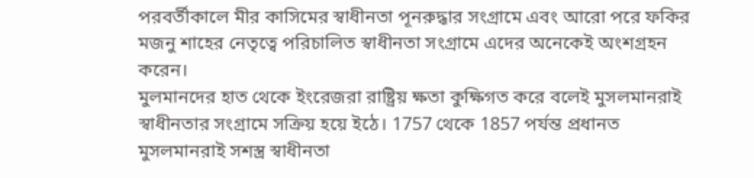পরবর্তীকালে মীর কাসিমের স্বাধীনতা পূনরুদ্ধার সংগ্রামে এবং আরো পরে ফকির মজনু শাহের নেতৃত্বে পরিচালিত স্বাধীনতা সংগ্রামে এদের অনেকেই অংশগ্রহন করেন।
মুলমানদের হাত থেকে ইংরেজরা রাষ্ট্রিয় ক্ষতা কুক্ষিগত করে বলেই মুসলমানরাই স্বাধীনতার সংগ্রামে সক্রিয় হয়ে ইঠে। 1757 থেকে 1857 পর্যন্ত প্রধানত মুসলমানরাই সশস্ত্র স্বাধীনতা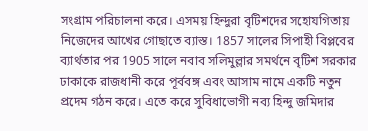সংগ্রাম পরিচালনা করে। এসময় হিন্দুরা বৃটিশদের সহোযগিতায় নিজেদের আখের গোছাতে ব্যাস্ত। 1857 সালের সিপাহী বিপ্লবের ব্যার্থতার পর 1905 সালে নবাব সলিমুল্লার সমর্থনে বৃটিশ সরকার ঢাকাকে রাজধানী করে পূর্ববঙ্গ এবং আসাম নামে একটি নতুন প্রদেম গঠন করে। এতে করে সুবিধাভোগী নব্য হিন্দু জমিদার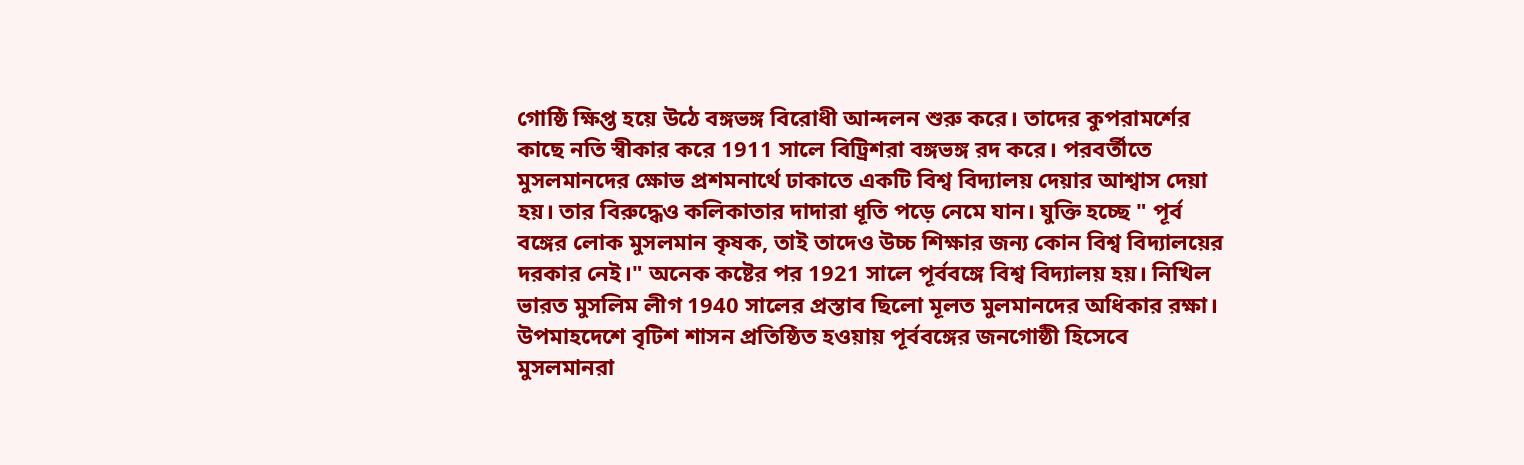গোষ্ঠি ক্ষিপ্ত হয়ে উঠে বঙ্গভঙ্গ বিরোধী আন্দলন শুরু করে। তাদের কুপরামর্শের কাছে নতি স্বীকার করে 1911 সালে বিট্রিশরা বঙ্গভঙ্গ রদ করে। পরবর্তীতে মুসলমানদের ক্ষোভ প্রশমনার্থে ঢাকাতে একটি বিশ্ব বিদ্যালয় দেয়ার আশ্বাস দেয়া হয়। তার বিরুদ্ধেও কলিকাতার দাদারা ধূতি পড়ে নেমে যান। যুক্তি হচ্ছে " পূর্ব বঙ্গের লোক মুসলমান কৃষক, তাই তাদেও উচ্চ শিক্ষার জন্য কোন বিশ্ব বিদ্যালয়ের দরকার নেই।" অনেক কষ্টের পর 1921 সালে পূর্ববঙ্গে বিশ্ব বিদ্যালয় হয়। নিখিল ভারত মুসলিম লীগ 1940 সালের প্রস্তাব ছিলো মূলত মুলমানদের অধিকার রক্ষা।
উপমাহদেশে বৃটিশ শাসন প্রতিষ্ঠিত হওয়ায় পূর্ববঙ্গের জনগোষ্ঠী হিসেবে মুসলমানরা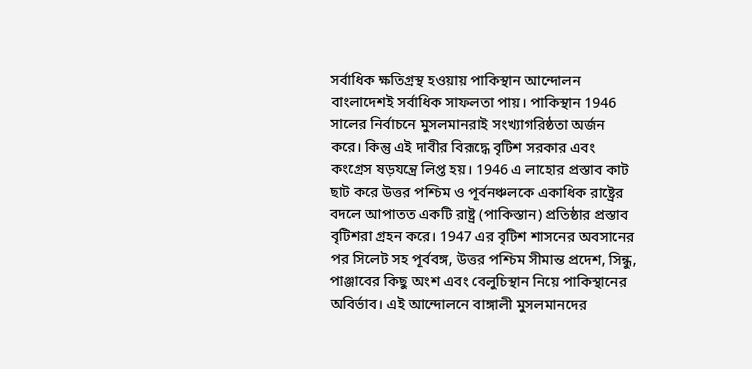সর্বাধিক ক্ষতিগ্রস্থ হওয়ায় পাকিস্থান আন্দোলন বাংলাদেশই সর্বাধিক সাফলতা পায়। পাকিস্থান 1946 সালের নির্বাচনে মুসলমানরাই সংখ্যাগরিষ্ঠতা অর্জন করে। কিন্তু এই দাবীর বিরূদ্ধে বৃটিশ সরকার এবং কংগ্রেস ষড়যন্ত্রে লিপ্ত হয়। 1946 এ লাহোর প্রস্তাব কাট ছাট করে উত্তর পশ্চিম ও পূর্বনঞ্চলকে একাধিক রাষ্ট্রের বদলে আপাতত একটি রাষ্ট্র (পাকিস্তান) প্রতিষ্ঠার প্রস্তাব বৃটিশরা গ্রহন করে। 1947 এর বৃটিশ শাসনের অবসানের পর সিলেট সহ পূর্ববঙ্গ, উত্তর পশ্চিম সীমান্ত প্রদেশ, সিন্ধু, পাঞ্জাবের কিছু অংশ এবং বেলুচিস্থান নিয়ে পাকিস্থানের অবির্ভাব। এই আন্দোলনে বাঙ্গালী মুসলমানদের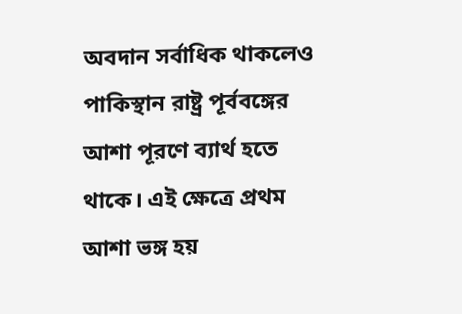অবদান সর্বাধিক থাকলেও পাকিস্থান রাষ্ট্র পূর্ববঙ্গের আশা পূরণে ব্যার্থ হতে থাকে। এই ক্ষেত্রে প্রথম আশা ভঙ্গ হয়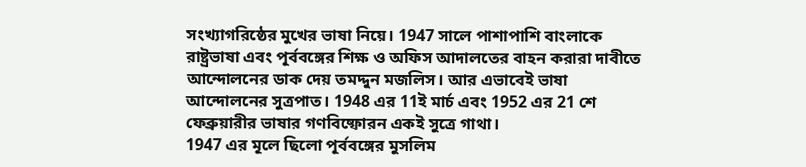সংখ্যাগরিষ্ঠের মুখের ভাষা নিয়ে। 1947 সালে পাশাপাশি বাংলাকে রাষ্ট্রভাষা এবং পূর্ববঙ্গের শিক্ষ ও অফিস আদালতের বাহন করারা দাবীতে আন্দোলনের ডাক দেয় তমদ্দুন মজলিস। আর এভাবেই ভাষা আন্দোলনের সুত্রপাত। 1948 এর 11ই মার্চ এবং 1952 এর 21 শে ফেব্রুয়ারীর ভাষার গণবিষ্ফোরন একই সুত্রে গাথা।
1947 এর মূলে ছিলো পূর্ববঙ্গের মুসলিম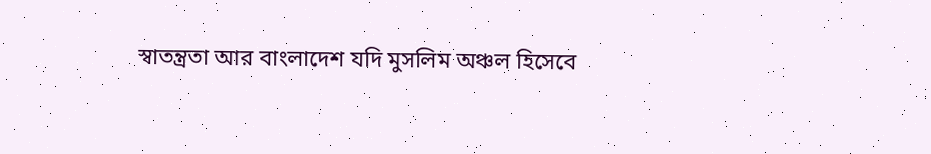স্বাতন্ত্রতা আর বাংলাদেশ যদি মুসলিম অঞ্চল হিসেবে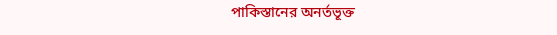পাকিস্তানের অনর্তভূক্ত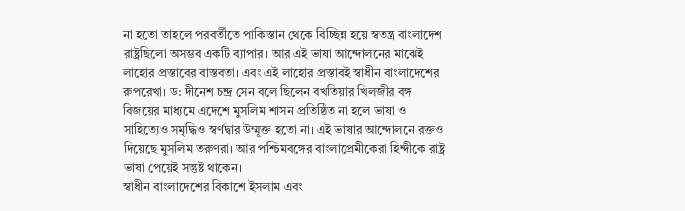না হতো তাহলে পরবর্তীতে পাকিস্তান থেকে বিচ্ছিন্ন হয়ে স্বতন্ত্র বাংলাদেশ রাষ্ট্রছিলো অসম্ভব একটি ব্যাপার। আর এই ভাষা আন্দোলনের মাঝেই লাহোর প্রস্তাবের বাস্তবতা। এবং এই লাহোর প্রস্তাবই স্বাধীন বাংলাদেশের রুপরেখা। ড: দীনেশ চন্দ্র সেন বলে ছিলেন বখতিয়ার খিলজীর বঙ্গ বিজয়ের মাধ্যমে এদেশে মুসলিম শাসন প্রতিষ্ঠিত না হলে ভাষা ও সাহিত্যেও সমৃদ্ধিও স্বর্ণদ্বার উম্মূক্ত হতো না। এই ভাষার আন্দোলনে রক্তও দিয়েছে মুসলিম তরুণরা। আর পশ্চিমবঙ্গের বাংলাপ্রেমীকেরা হিন্দীকে রাষ্ট্র ভাষা পেয়েই সন্তুষ্ট থাকেন।
স্বাধীন বাংলাদেশের বিকাশে ইসলাম এবং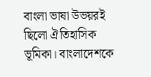বাংলা ভাষা উভয়রই ছিলো ঐতিহাসিক ভূমিকা। বাংলাদেশকে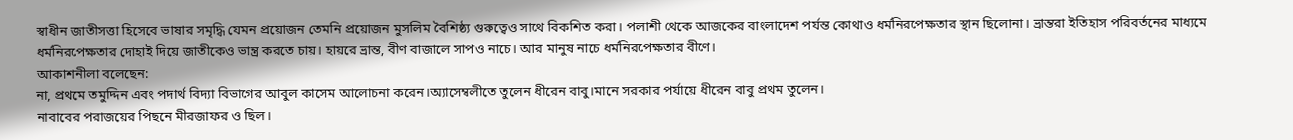স্বাধীন জাতীসত্তা হিসেবে ভাষার সমৃদ্ধি যেমন প্রয়োজন তেমনি প্রয়োজন মুসলিম বৈশিষ্ঠ্য গুরুত্বেও সাথে বিকশিত করা। পলাশী থেকে আজকের বাংলাদেশ পর্যন্ত কোথাও ধর্মনিরপেক্ষতার স্থান ছিলোনা। ভ্রান্তরা ইতিহাস পরিবর্তনের মাধ্যমে ধর্মনিরপেক্ষতার দোহাই দিয়ে জাতীকেও ভান্ত্র করতে চায়। হায়রে ভ্রান্ত, বীণ বাজালে সাপও নাচে। আর মানুষ নাচে ধর্মনিরপেক্ষতার বীণে।
আকাশনীলা বলেছেন:
না, প্রথমে তমুদ্দিন এবং পদার্থ বিদ্যা বিভাগের আবুল কাসেম আলোচনা করেন।অ্যাসেম্বলীতে তুলেন ধীরেন বাবু।মানে সরকার পর্যায়ে ধীরেন বাবু প্রথম তুলেন।
নাবাবের পরাজয়ের পিছনে মীরজাফর ও ছিল।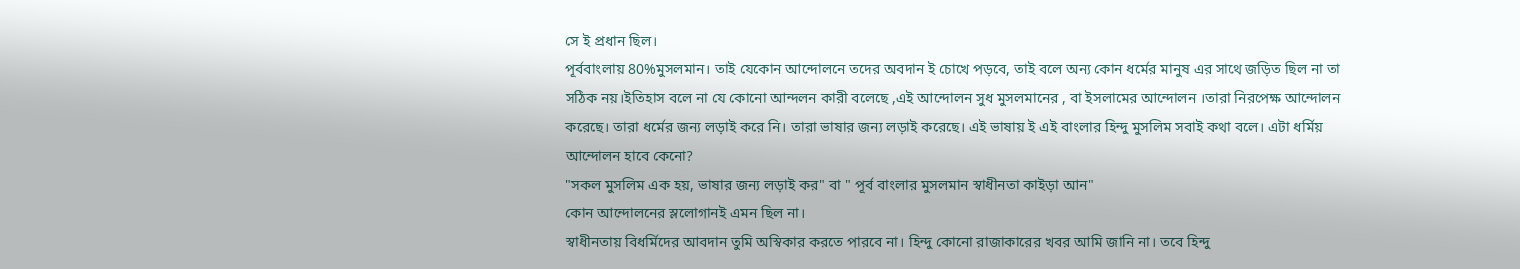সে ই প্রধান ছিল।
পূর্ববাংলায় 80%মুসলমান। তাই যেকোন আন্দোলনে তদের অবদান ই চোখে পড়বে, তাই বলে অন্য কোন ধর্মের মানুষ এর সাথে জড়িত ছিল না তা সঠিক নয়।ইতিহাস বলে না যে কোনো আন্দলন কারী বলেছে ,এই আন্দোলন সুধ মুসলমানের , বা ইসলামের আন্দোলন ।তারা নিরপেক্ষ আন্দোলন করেছে। তারা ধর্মের জন্য লড়াই করে নি। তারা ভাষার জন্য লড়াই করেছে। এই ভাষায় ই এই বাংলার হিন্দু মুসলিম সবাই কথা বলে। এটা ধর্মিয় আন্দোলন হাবে কেনো?
"সকল মুসলিম এক হয়, ভাষার জন্য লড়াই কর" বা " পূর্ব বাংলার মুসলমান স্বাধীনতা কাইড়া আন"
কোন আন্দোলনের স্ললোগানই এমন ছিল না।
স্বাধীনতায় বিধর্মিদের আবদান তুমি অস্বিকার করতে পারবে না। হিন্দু কোনো রাজাকারের খবর আমি জানি না। তবে হিন্দু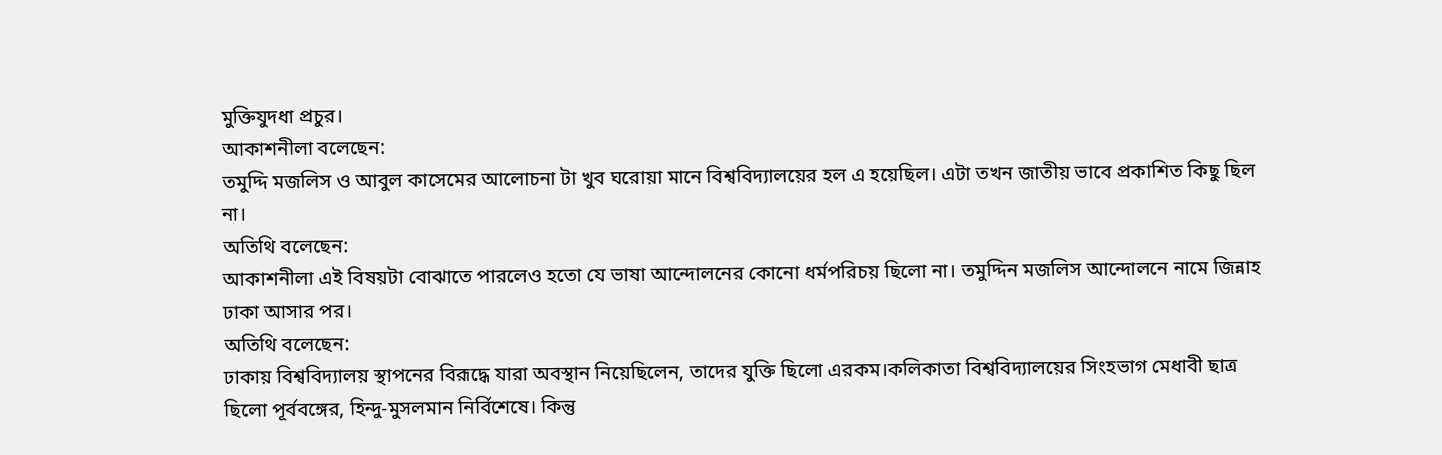মুক্তিযুদধা প্রচুর।
আকাশনীলা বলেছেন:
তমুদ্দি মজলিস ও আবুল কাসেমের আলোচনা টা খুব ঘরোয়া মানে বিশ্ববিদ্যালয়ের হল এ হয়েছিল। এটা তখন জাতীয় ভাবে প্রকাশিত কিছু ছিল না।
অতিথি বলেছেন:
আকাশনীলা এই বিষয়টা বোঝাতে পারলেও হতো যে ভাষা আন্দোলনের কোনো ধর্মপরিচয় ছিলো না। তমুদ্দিন মজলিস আন্দোলনে নামে জিন্নাহ ঢাকা আসার পর।
অতিথি বলেছেন:
ঢাকায় বিশ্ববিদ্যালয় স্থাপনের বিরূদ্ধে যারা অবস্থান নিয়েছিলেন, তাদের যুক্তি ছিলো এরকম।কলিকাতা বিশ্ববিদ্যালয়ের সিংহভাগ মেধাবী ছাত্র ছিলো পূর্ববঙ্গের, হিন্দু-মুসলমান নির্বিশেষে। কিন্তু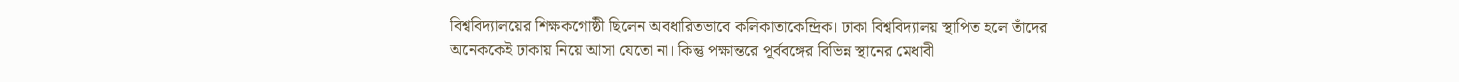বিশ্ববিদ্যালয়ের শিক্ষকগোষ্ঠী ছিলেন অবধারিতভাবে কলিকাতাকেন্দ্রিক। ঢাকা বিশ্ববিদ্যালয় স্থাপিত হলে তাঁদের অনেককেই ঢাকায় নিয়ে আসা যেতো না। কিন্তু পক্ষান্তরে পূর্ববঙ্গের বিভিন্ন স্থানের মেধাবী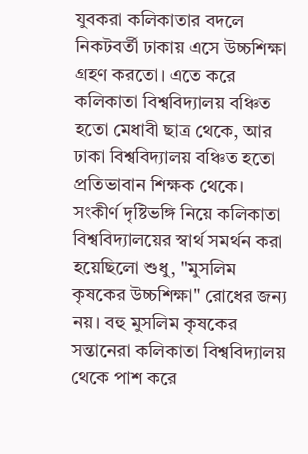যুবকরা কলিকাতার বদলে নিকটবর্তী ঢাকায় এসে উচ্চশিক্ষা গ্রহণ করতো। এতে করে কলিকাতা বিশ্ববিদ্যালয় বঞ্চিত হতো মেধাবী ছাত্র থেকে, আর ঢাকা বিশ্ববিদ্যালয় বঞ্চিত হতো প্রতিভাবান শিক্ষক থেকে। সংকীর্ণ দৃষ্টিভঙ্গি নিয়ে কলিকাতা বিশ্ববিদ্যালয়ের স্বার্থ সমর্থন করা হয়েছিলো শুধু, "মুসলিম কৃষকের উচ্চশিক্ষা" রোধের জন্য নয়। বহু মুসলিম কৃষকের সন্তানেরা কলিকাতা বিশ্ববিদ্যালয় থেকে পাশ করে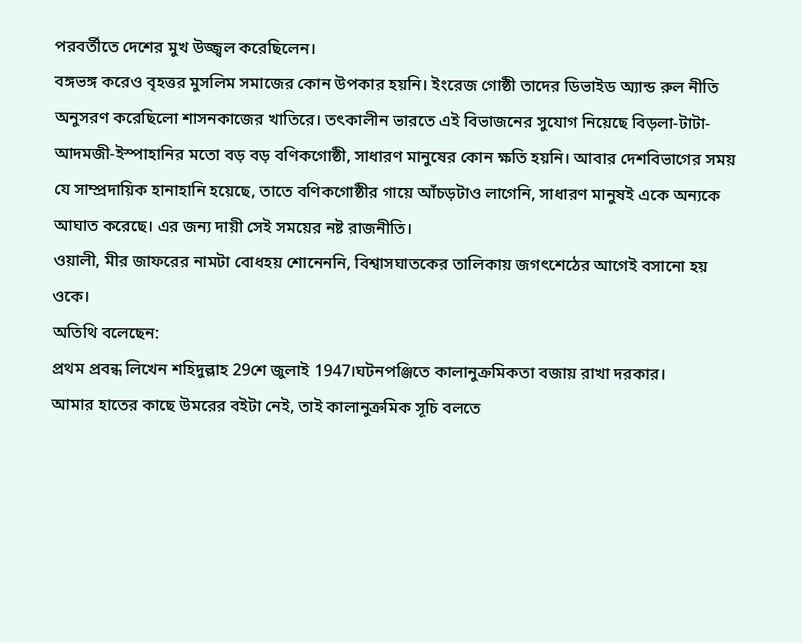পরবর্তীতে দেশের মুখ উজ্জ্বল করেছিলেন।
বঙ্গভঙ্গ করেও বৃহত্তর মুসলিম সমাজের কোন উপকার হয়নি। ইংরেজ গোষ্ঠী তাদের ডিভাইড অ্যান্ড রুল নীতি অনুসরণ করেছিলো শাসনকাজের খাতিরে। তৎকালীন ভারতে এই বিভাজনের সুযোগ নিয়েছে বিড়লা-টাটা-আদমজী-ইস্পাহানির মতো বড় বড় বণিকগোষ্ঠী, সাধারণ মানুষের কোন ক্ষতি হয়নি। আবার দেশবিভাগের সময় যে সাম্প্রদায়িক হানাহানি হয়েছে, তাতে বণিকগোষ্ঠীর গায়ে আঁচড়টাও লাগেনি, সাধারণ মানুষই একে অন্যকে আঘাত করেছে। এর জন্য দায়ী সেই সময়ের নষ্ট রাজনীতি।
ওয়ালী, মীর জাফরের নামটা বোধহয় শোনেননি, বিশ্বাসঘাতকের তালিকায় জগৎশেঠের আগেই বসানো হয় ওকে।
অতিথি বলেছেন:
প্রথম প্রবন্ধ লিখেন শহিদুল্লাহ 29শে জুলাই 1947।ঘটনপঞ্জিতে কালানুক্রমিকতা বজায় রাখা দরকার।
আমার হাতের কাছে উমরের বইটা নেই, তাই কালানুক্রমিক সূচি বলতে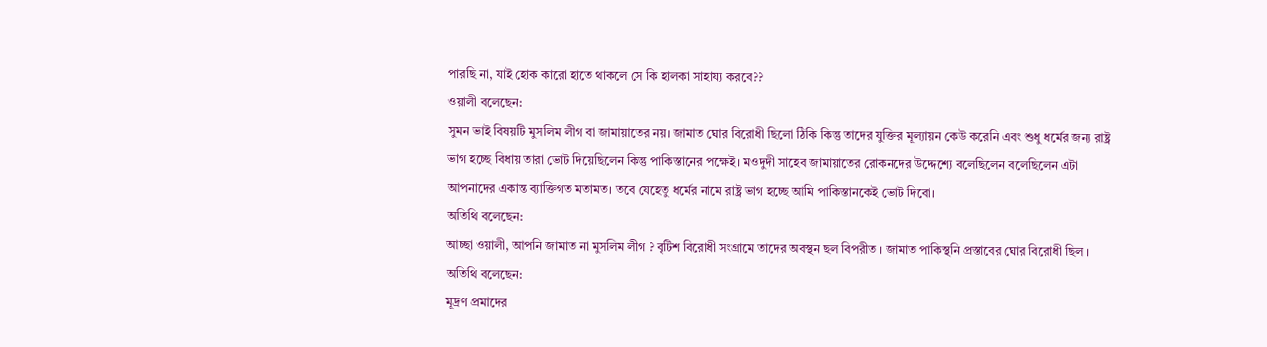পারছি না, যাই হোক কারো হাতে থাকলে সে কি হালকা সাহায্য করবে??
ওয়ালী বলেছেন:
সুমন ভাই বিষয়টি মুসলিম লীগ বা জামায়াতের নয়। জামাত ঘোর বিরোধী ছিলো ঠিকি কিন্তু তাদের যুক্তির মূল্যায়ন কেউ করেনি এবং শুধু ধর্মের জন্য রাষ্ট্র ভাগ হচ্ছে বিধায় তারা ভোট দিয়েছিলেন কিন্তু পাকিস্তানের পক্ষেই। মওদুদী সাহেব জামায়াতের রোকনদের উদ্দেশ্যে বলেছিলেন বলেছিলেন এটা আপনাদের একান্ত ব্যাক্তিগত মতামত। তবে যেহেতু ধর্মের নামে রাষ্ট্র ভাগ হচ্ছে আমি পাকিস্তানকেই ভোট দিবো।
অতিথি বলেছেন:
আচ্ছা ওয়ালী, আপনি জামাত না মুসলিম লীগ ? বৃটিশ বিরোধী সংগ্রামে তাদের অবস্থন ছল বিপরীত । জামাত পাকিস্থনি প্রস্তাবের ঘোর বিরোধী ছিল ।
অতিথি বলেছেন:
মূদ্রণ প্রমাদের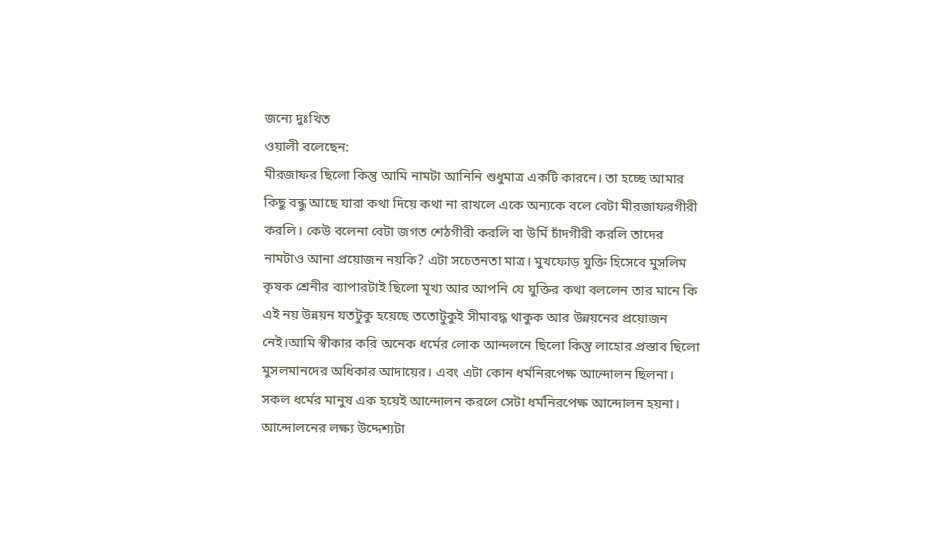জন্যে দুঃখিত
ওয়ালী বলেছেন:
মীরজাফর ছিলো কিন্তু আমি নামটা আনিনি শুধুমাত্র একটি কারনে। তা হচ্ছে আমার কিছু বন্ধু আছে যারা কথা দিয়ে কথা না রাখলে একে অন্যকে বলে বেটা মীরজাফরগীরী করলি। কেউ বলেনা বেটা জগত শেঠগীরী করলি বা উর্মি চাঁদগীরী করলি তাদের নামটাও আনা প্রয়োজন নয়কি? এটা সচেতনতা মাত্র। মুখফোড় যুক্তি হিসেবে মুসলিম কৃষক শ্রেনীর ব্যাপারটাই ছিলো মূখ্য আর আপনি যে যুক্তির কথা বললেন তার মানে কি এই নয় উন্নয়ন যতটুকু হয়েছে ততোটুকুই সীমাবদ্ধ থাকুক আর উন্নয়নের প্রয়োজন নেই।আমি স্বীকার করি অনেক ধর্মের লোক আন্দলনে ছিলো কিন্তু লাহোর প্রস্তাব ছিলো মুসলমানদের অধিকার আদায়ের। এবং এটা কোন ধর্মনিরপেক্ষ আন্দোলন ছিলনা। সকল ধর্মের মানুষ এক হয়েই আন্দোলন করলে সেটা ধর্মনিরপেক্ষ আন্দোলন হয়না। আন্দোলনের লক্ষ্য উদ্দেশ্যটা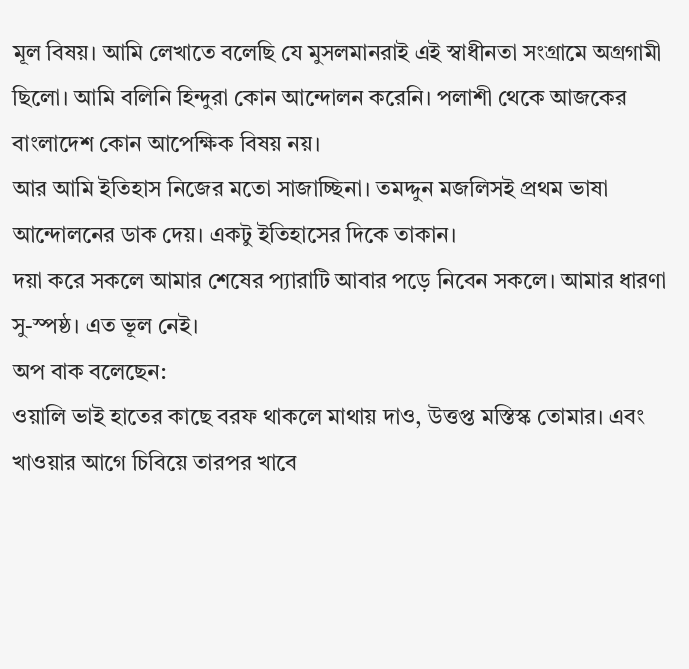মূল বিষয়। আমি লেখাতে বলেছি যে মুসলমানরাই এই স্বাধীনতা সংগ্রামে অগ্রগামী ছিলো। আমি বলিনি হিন্দুরা কোন আন্দোলন করেনি। পলাশী থেকে আজকের বাংলাদেশ কোন আপেক্ষিক বিষয় নয়।
আর আমি ইতিহাস নিজের মতো সাজাচ্ছিনা। তমদ্দুন মজলিসই প্রথম ভাষা আন্দোলনের ডাক দেয়। একটু ইতিহাসের দিকে তাকান।
দয়া করে সকলে আমার শেষের প্যারাটি আবার পড়ে নিবেন সকলে। আমার ধারণা সু-স্পষ্ঠ। এত ভূল নেই।
অপ বাক বলেছেন:
ওয়ালি ভাই হাতের কাছে বরফ থাকলে মাথায় দাও, উত্তপ্ত মস্তিস্ক তোমার। এবং খাওয়ার আগে চিবিয়ে তারপর খাবে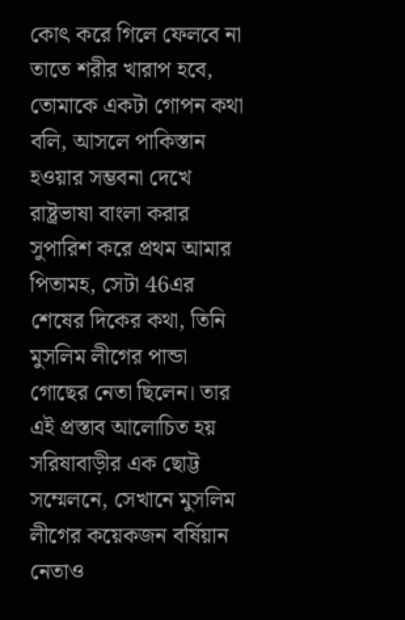কোৎ করে গিলে ফেলবে না তাতে শরীর খারাপ হবে, তোমাকে একটা গোপন কথা বলি, আসলে পাকিস্তান হওয়ার সম্ভবনা দেখে রাষ্ট্রভাষা বাংলা করার সুপারিশ করে প্রথম আমার পিতামহ, সেটা 46এর শেষের দিকের কথা, তিনি মুসলিম লীগের পান্ডা গোছের নেতা ছিলেন। তার এই প্রস্তাব আলোচিত হয় সরিষাবাড়ীর এক ছোট্ট সম্মেলনে, সেখানে মুসলিম লীগের কয়েকজন বর্ষিয়ান নেতাও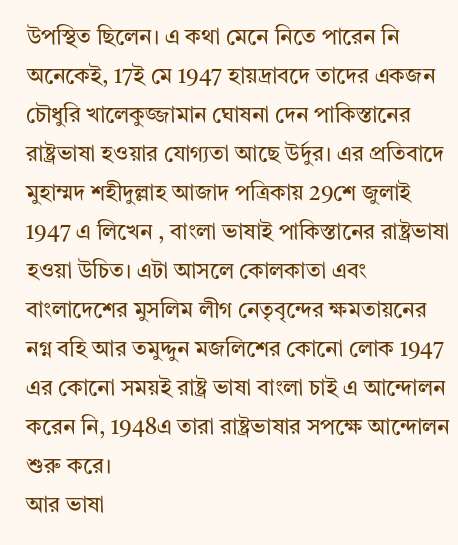উপস্থিত ছিলেন। এ কথা মেনে নিতে পারেন নি অনেকেই, 17ই মে 1947 হায়দ্রাবদে তাদের একজন চৌধুরি খালেকুজ্জামান ঘোষনা দেন পাকিস্তানের রাষ্ট্রভাষা হওয়ার যোগ্যতা আছে উর্দুর। এর প্রতিবাদে মুহাম্মদ শহীদুল্লাহ আজাদ পত্রিকায় 29শে জুলাই 1947 এ লিখেন , বাংলা ভাষাই পাকিস্তানের রাষ্ট্রভাষা হওয়া উচিত। এটা আসলে কোলকাতা এবং বাংলাদেশের মুসলিম লীগ নেতৃবৃন্দের ক্ষমতায়নের নগ্ন বহি আর তমুদ্দুন মজলিশের কোনো লোক 1947 এর কোনো সময়ই রাষ্ট্র ভাষা বাংলা চাই এ আন্দোলন করেন নি, 1948এ তারা রাষ্ট্রভাষার সপক্ষে আন্দোলন শুরু করে।
আর ভাষা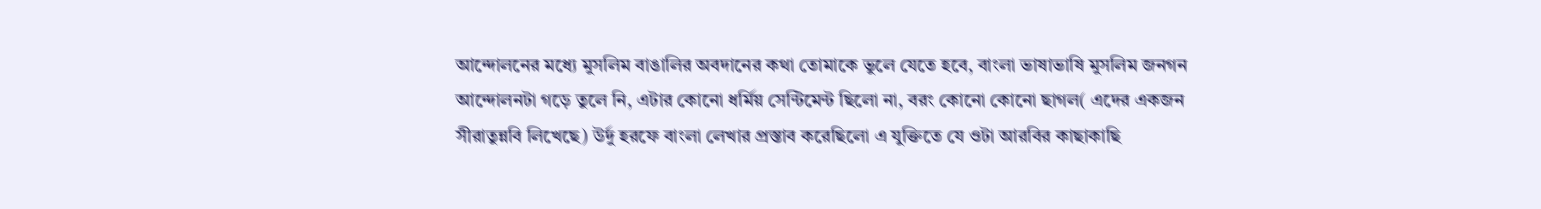আন্দোলনের মধ্যে মুসলিম বাঙালির অবদানের কথা তোমাকে ভুলে যেতে হবে, বাংলা ভাষাভাষি মুসলিম জনগন আন্দোলনটা গড়ে তুলে নি, এটার কোনো ধর্মিয় সেন্টিমেন্ট ছিলো না, বরং কোনো কোনো ছাগল( এদের একজন সীরাতুন্নবি লিখেছে) উর্দু হরফে বাংলা লেখার প্রস্তাব করেছিলো এ যুক্তিতে যে ওটা আরবির কাছাকাছি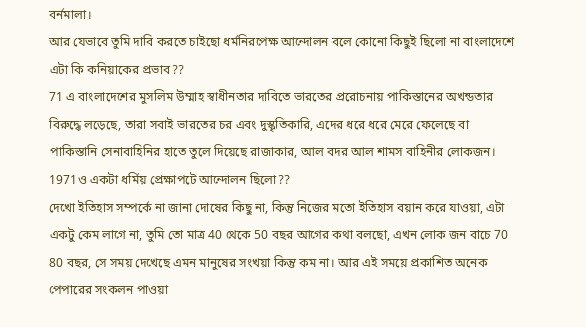বর্নমালা।
আর যেভাবে তুমি দাবি করতে চাইছো ধর্মনিরপেক্ষ আন্দোলন বলে কোনো কিছুই ছিলো না বাংলাদেশে এটা কি কনিয়াকের প্রভাব??
71 এ বাংলাদেশের মুসলিম উম্মাহ স্বাধীনতার দাবিতে ভারতের প্ররোচনায় পাকিস্তানের অখন্ডতার বিরুদ্ধে লড়েছে, তারা সবাই ভারতের চর এবং দুস্কৃতিকারি, এদের ধরে ধরে মেরে ফেলেছে বা পাকিস্তানি সেনাবাহিনির হাতে তুলে দিয়েছে রাজাকার, আল বদর আল শামস বাহিনীর লোকজন।
1971ও একটা ধর্মিয় প্রেক্ষাপটে আন্দোলন ছিলো??
দেখো ইতিহাস সম্পর্কে না জানা দোষের কিছু না, কিন্তু নিজের মতো ইতিহাস বয়ান করে যাওয়া, এটা একটু কেম লাগে না, তুমি তো মাত্র 40 থেকে 50 বছর আগের কথা বলছো, এখন লোক জন বাচে 70 80 বছর, সে সময় দেখেছে এমন মানুষের সংখয়া কিন্তু কম না। আর এই সময়ে প্রকাশিত অনেক পেপারের সংকলন পাওয়া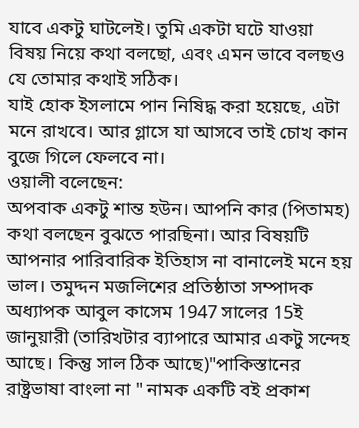যাবে একটু ঘাটলেই। তুমি একটা ঘটে যাওয়া বিষয় নিয়ে কথা বলছো, এবং এমন ভাবে বলছও যে তোমার কথাই সঠিক।
যাই হোক ইসলামে পান নিষিদ্ধ করা হয়েছে, এটা মনে রাখবে। আর গ্লাসে যা আসবে তাই চোখ কান বুজে গিলে ফেলবে না।
ওয়ালী বলেছেন:
অপবাক একটু শান্ত হউন। আপনি কার (পিতামহ) কথা বলছেন বুঝতে পারছিনা। আর বিষয়টি আপনার পারিবারিক ইতিহাস না বানালেই মনে হয় ভাল। তমুদ্দন মজলিশের প্রতিষ্ঠাতা সম্পাদক অধ্যাপক আবুল কাসেম 1947 সালের 15ই জানুয়ারী (তারিখটার ব্যাপারে আমার একটু সন্দেহ আছে। কিন্তু সাল ঠিক আছে)"পাকিস্তানের রাষ্ট্রভাষা বাংলা না " নামক একটি বই প্রকাশ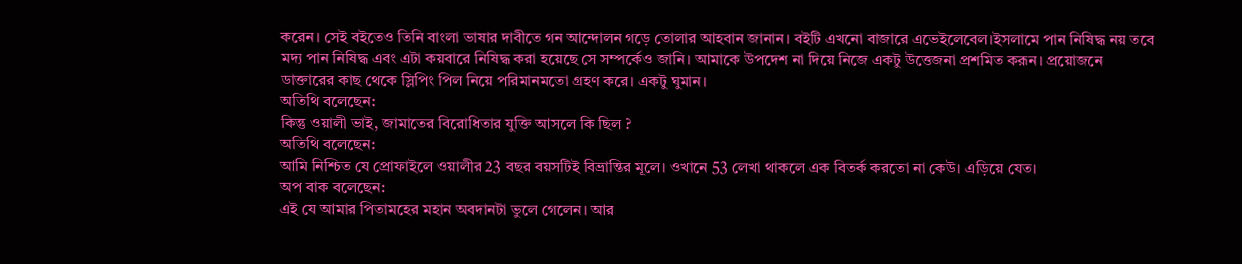করেন। সেই বইতেও তিনি বাংলা ভাষার দাবীতে গন আন্দোলন গড়ে তোলার আহবান জানান। বইটি এখনো বাজারে এভেইলেবেল।ইসলামে পান নিষিদ্ধ নয় তবে মদ্য পান নিষিদ্ধ এবং এটা কয়বারে নিষিদ্ধ করা হয়েছে সে সম্পর্কেও জানি। আমাকে উপদেশ না দিয়ে নিজে একটু উত্তেজনা প্রশমিত করূন। প্রয়োজনে ডাক্তারের কাছ থেকে স্লিপিং পিল নিয়ে পরিমানমতো গ্রহণ করে। একটু ঘুমান।
অতিথি বলেছেন:
কিন্তু ওয়ালী ভাই, জামাতের বিরোধিতার যুক্তি আসলে কি ছিল ?
অতিথি বলেছেন:
আমি নিশ্চিত যে প্রোফাইলে ওয়ালীর 23 বছর বয়সটিই বিভ্রান্তির মূলে। ওখানে 53 লেখা থাকলে এক বিতর্ক করতো না কেউ। এড়িয়ে যেত।
অপ বাক বলেছেন:
এই যে আমার পিতামহের মহান অবদানটা ভুলে গেলেন। আর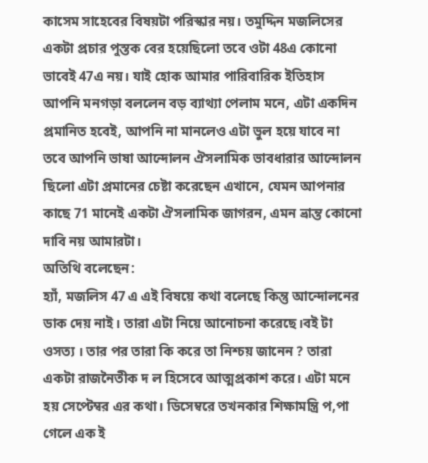কাসেম সাহেবের বিষয়টা পরিস্কার নয়। তমুদ্দিন মজলিসের একটা প্রচার পুস্তক বের হয়েছিলো তবে ওটা 48এ কোনো ভাবেই 47এ নয়। যাই হোক আমার পারিবারিক ইতিহাস আপনি মনগড়া বললেন বড় ব্যাথ্যা পেলাম মনে, এটা একদিন প্রমানিত হবেই, আপনি না মানলেও এটা ভুল হয়ে যাবে না
তবে আপনি ভাষা আন্দোলন ঐসলামিক ভাবধারার আন্দোলন ছিলো এটা প্রমানের চেষ্টা করেছেন এখানে, যেমন আপনার কাছে 71 মানেই একটা ঐসলামিক জাগরন, এমন ভ্রান্ত কোনো দাবি নয় আমারটা।
অতিথি বলেছেন:
হ্যাঁ, মজলিস 47 এ এই বিষয়ে কথা বলেছে কিন্তু আন্দোলনের ডাক দেয় নাই। তারা এটা নিয়ে আনোচনা করেছে।বই টা ওসত্য । তার পর তারা কি করে তা নিশ্চয় জানেন ? তারা একটা রাজনৈতীক দ ল হিসেবে আত্মপ্রকাশ করে। এটা মনে হয় সেপ্টেম্বর এর কথা। ডিসেম্বরে তখনকার শিক্ষামন্ত্রি প,পা গেলে এক ই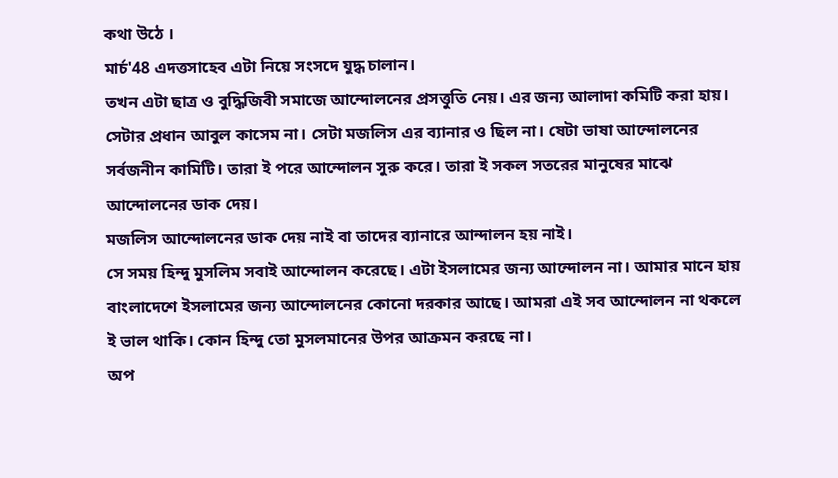কথা উঠে ।
মার্চ'48 এদত্তসাহেব এটা নিয়ে সংসদে যুদ্ধ চালান।
তখন এটা ছাত্র ও বুদ্ধিজিবী সমাজে আন্দোলনের প্রসত্তুতি নেয়। এর জন্য আলাদা কমিটি করা হায়। সেটার প্রধান আবুল কাসেম না। সেটা মজলিস এর ব্যানার ও ছিল না। ষেটা ভাষা আন্দোলনের সর্বজনীন কামিটি। তারা ই পরে আন্দোলন সুরু করে। তারা ই সকল সতরের মানুষের মাঝে আন্দোলনের ডাক দেয়।
মজলিস আন্দোলনের ডাক দেয় নাই বা তাদের ব্যানারে আন্দালন হয় নাই।
সে সময় হিন্দু মুসলিম সবাই আন্দোলন করেছে। এটা ইসলামের জন্য আন্দোলন না। আমার মানে হায় বাংলাদেশে ইসলামের জন্য আন্দোলনের কোনো দরকার আছে। আমরা এই সব আন্দোলন না থকলে ই ভাল থাকি। কোন হিন্দু তো মুসলমানের উপর আক্রমন করছে না।
অপ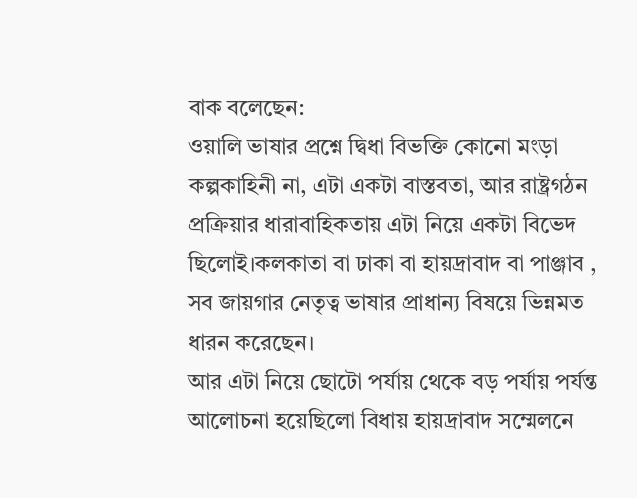বাক বলেছেন:
ওয়ালি ভাষার প্রশ্নে দ্বিধা বিভক্তি কোনো মংড়া কল্পকাহিনী না, এটা একটা বাস্তবতা, আর রাষ্ট্রগঠন প্রক্রিয়ার ধারাবাহিকতায় এটা নিয়ে একটা বিভেদ ছিলোই।কলকাতা বা ঢাকা বা হায়দ্রাবাদ বা পাঞ্জাব , সব জায়গার নেতৃত্ব ভাষার প্রাধান্য বিষয়ে ভিন্নমত ধারন করেছেন।
আর এটা নিয়ে ছোটো পর্যায় থেকে বড় পর্যায় পর্যন্ত আলোচনা হয়েছিলো বিধায় হায়দ্রাবাদ সম্মেলনে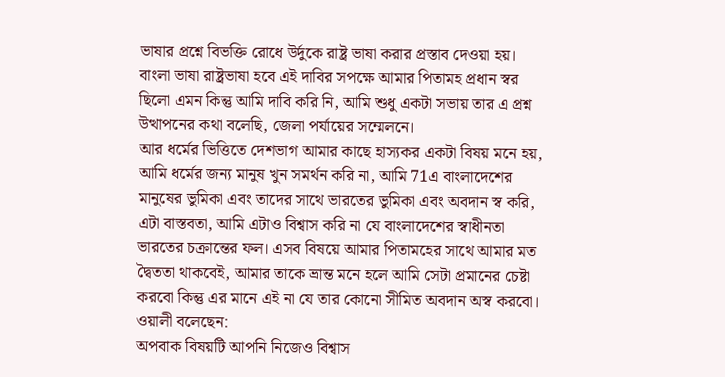ভাষার প্রশ্নে বিভক্তি রোধে উর্দুকে রাষ্ট্র ভাষা করার প্রস্তাব দেওয়া হয়।
বাংলা ভাষা রাষ্ট্রভাষা হবে এই দাবির সপক্ষে আমার পিতামহ প্রধান স্বর ছিলো এমন কিন্তু আমি দাবি করি নি, আমি শুধু একটা সভায় তার এ প্রশ্ন উত্থাপনের কথা বলেছি, জেলা পর্যায়ের সম্মেলনে।
আর ধর্মের ভিত্তিতে দেশভাগ আমার কাছে হাস্যকর একটা বিষয় মনে হয়, আমি ধর্মের জন্য মানুষ খুন সমর্থন করি না, আমি 71এ বাংলাদেশের মানুষের ভুমিকা এবং তাদের সাথে ভারতের ভুমিকা এবং অবদান স্ব করি, এটা বাস্তবতা, আমি এটাও বিশ্বাস করি না যে বাংলাদেশের স্বাধীনতা ভারতের চক্রান্তের ফল। এসব বিষয়ে আমার পিতামহের সাথে আমার মত দ্বৈততা থাকবেই, আমার তাকে ভ্রান্ত মনে হলে আমি সেটা প্রমানের চেষ্টা করবো কিন্তু এর মানে এই না যে তার কোনো সীমিত অবদান অস্ব করবো।
ওয়ালী বলেছেন:
অপবাক বিষয়টি আপনি নিজেও বিশ্বাস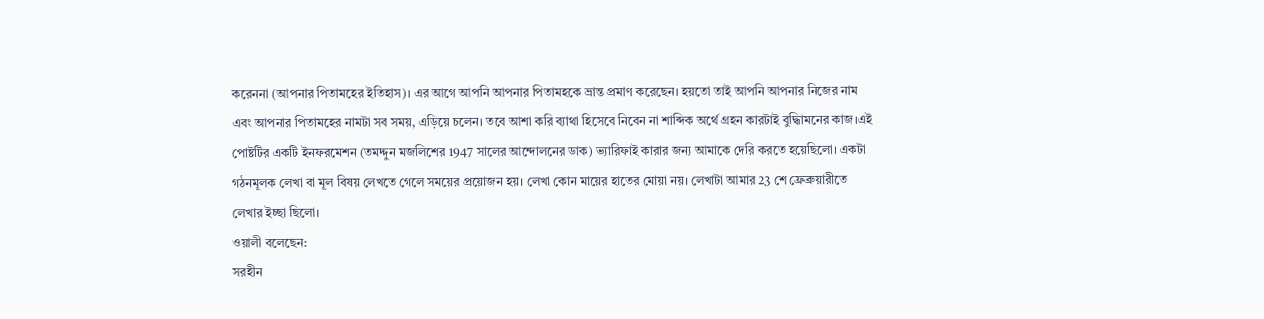করেননা (আপনার পিতামহের ইতিহাস)। এর আগে আপনি আপনার পিতামহকে ভ্রান্ত প্রমাণ করেছেন। হয়তো তাই আপনি আপনার নিজের নাম এবং আপনার পিতামহের নামটা সব সময়, এড়িয়ে চলেন। তবে আশা করি ব্যাথা হিসেবে নিবেন না শাব্দিক অর্থে গ্রহন কারটাই বুদ্ধিামনের কাজ।এই পোষ্টটির একটি ইনফরমেশন (তমদ্দুন মজলিশের 1947 সালের আন্দোলনের ডাক) ভ্যারিফাই কারার জন্য আমাকে দেরি করতে হয়েছিলো। একটা গঠনমূলক লেখা বা মূল বিষয় লেখতে গেলে সময়ের প্রয়োজন হয়। লেখা কোন মায়ের হাতের মোয়া নয়। লেখাটা আমার 23 শে ফ্রেব্রুয়ারীতে লেখার ইচ্ছা ছিলো।
ওয়ালী বলেছেন:
সরহীন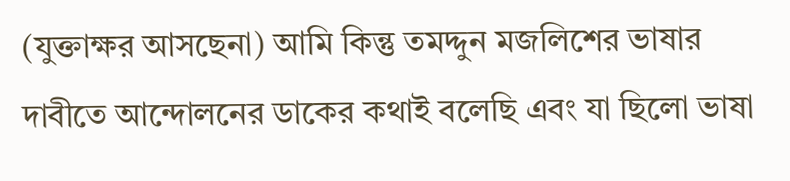(যুক্তাক্ষর আসছেনা) আমি কিন্তু তমদ্দুন মজলিশের ভাষার দাবীতে আন্দোলনের ডাকের কথাই বলেছি এবং যা ছিলো ভাষা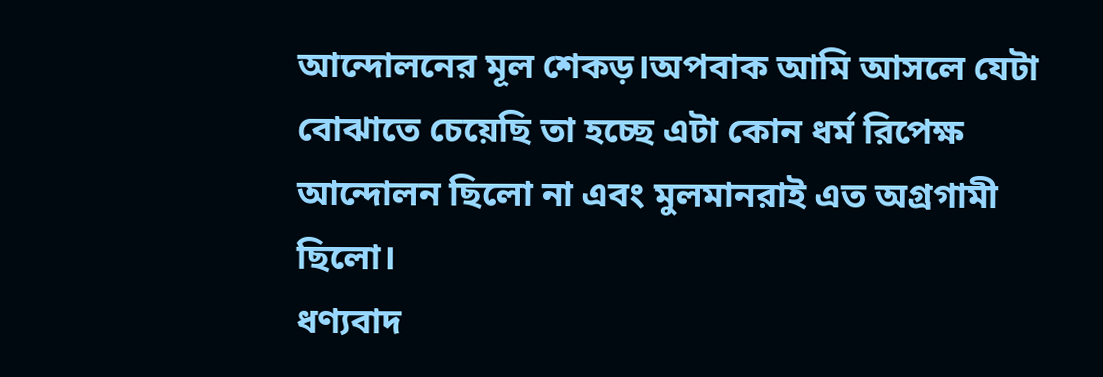আন্দোলনের মূল শেকড়।অপবাক আমি আসলে যেটা বোঝাতে চেয়েছি তা হচ্ছে এটা কোন ধর্ম রিপেক্ষ আন্দোলন ছিলো না এবং মুলমানরাই এত অগ্রগামী ছিলো।
ধণ্যবাদ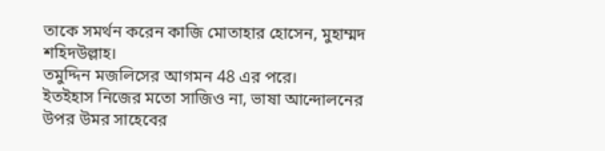তাকে সমর্থন করেন কাজি মোতাহার হোসেন, মুহাম্মদ শহিদউল্লাহ।
তমুদ্দিন মজলিসের আগমন 48 এর পরে।
ইতইহাস নিজের মতো সাজিও না, ভাষা আন্দোলনের উপর উমর সাহেবের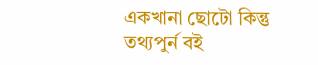একখানা ছোটো কিন্তু তথ্যপুর্ন বই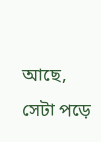আছে, সেটা পড়ে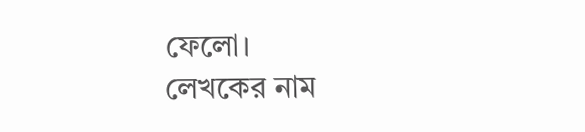ফেলো।
লেখকের নাম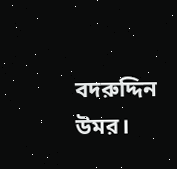বদরুদ্দিন উমর।